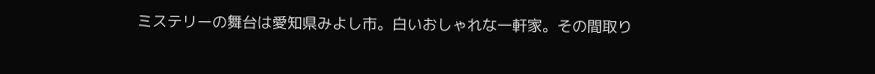ミステリーの舞台は愛知県みよし市。白いおしゃれな一軒家。その間取り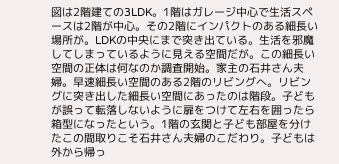図は2階建ての3LDK。1階はガレージ中心で生活スペースは2階が中心。その2階にインパクトのある細長い場所が。LDKの中央にまで突き出ている。生活を邪魔してしまっているように見える空間だが。この細長い空間の正体は何なのか調査開始。家主の石井さん夫婦。早速細長い空間のある2階のリビングへ。リビングに突き出した細長い空間にあったのは階段。子どもが誤って転落しないように扉をつけて左右を囲ったら箱型になったという。1階の玄関と子ども部屋を分けたこの間取りこそ石井さん夫婦のこだわり。子どもは外から帰っ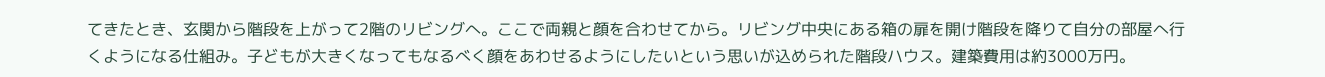てきたとき、玄関から階段を上がって2階のリビングへ。ここで両親と顔を合わせてから。リビング中央にある箱の扉を開け階段を降りて自分の部屋へ行くようになる仕組み。子どもが大きくなってもなるべく顔をあわせるようにしたいという思いが込められた階段ハウス。建築費用は約3000万円。